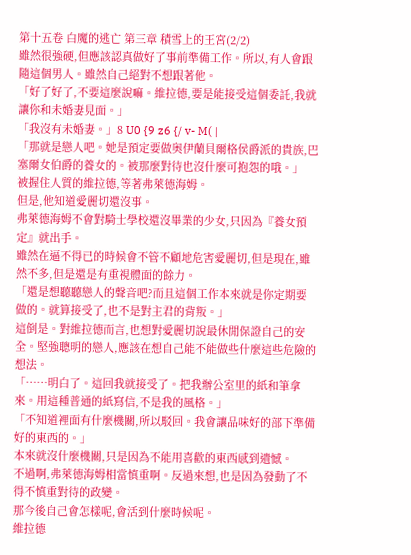第十五卷 白魔的逃亡 第三章 積雪上的王宮(2/2)
雖然很強硬,但應該認真做好了事前準備工作。所以,有人會跟隨這個男人。雖然自己絕對不想跟著他。
「好了好了,不要這麼說嘛。維拉德,要是能接受這個委託,我就讓你和未婚妻見面。」
「我沒有未婚妻。」8 U0 {9 z6 {/ v- M( |
「那就是戀人吧。她是預定要做奧伊蘭貝爾格侯爵派的貴族,巴塞爾女伯爵的養女的。被那麼對待也沒什麼可抱怨的哦。」
被握住人質的維拉德,等著弗萊德海姆。
但是,他知道愛麗切還沒事。
弗萊德海姆不會對騎士學校還沒畢業的少女,只因為『養女預定』就出手。
雖然在逼不得已的時候會不管不顧地危害愛麗切,但是現在,雖然不多,但是還是有重視體面的餘力。
「還是想聽聽戀人的聲音吧?而且這個工作本來就是你定期要做的。就算接受了,也不是對主君的背叛。」
這倒是。對維拉德而言,也想對愛麗切說最休閒保證自己的安全。堅強聰明的戀人,應該在想自己能不能做些什麼這些危險的想法。
「……明白了。這回我就接受了。把我辦公室里的紙和筆拿來。用這種普通的紙寫信,不是我的風格。」
「不知道裡面有什麼機關,所以駁回。我會讓品味好的部下準備好的東西的。」
本來就沒什麼機關,只是因為不能用喜歡的東西感到遺憾。
不過啊,弗萊德海姆相當慎重啊。反過來想,也是因為發動了不得不慎重對待的政變。
那今後自己會怎樣呢,會活到什麼時候呢。
維拉德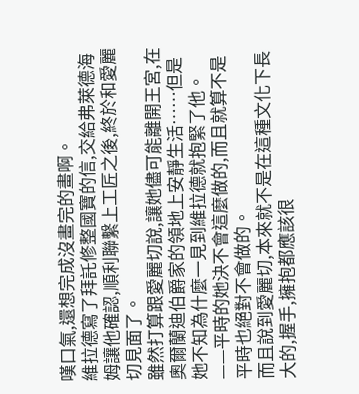嘆口氣,還想完成沒畫完的畫啊。
維拉德寫了拜託修整國寶的信,交給弗萊德海姆讓他確認,順利聯繫上工匠之後,終於和愛麗切見面了。
雖然打算跟愛麗切說,讓她儘可能離開王宮,在奧爾蘭迪伯爵家的領地上安靜生活……但是她不知為什麼一見到維拉德就抱緊了他。
——平時的她決不會這麼做的,而且就算不是平時也絕對不會做的。
而且說到愛麗切,本來就不是在這種文化下長大的,握手,擁抱都應該很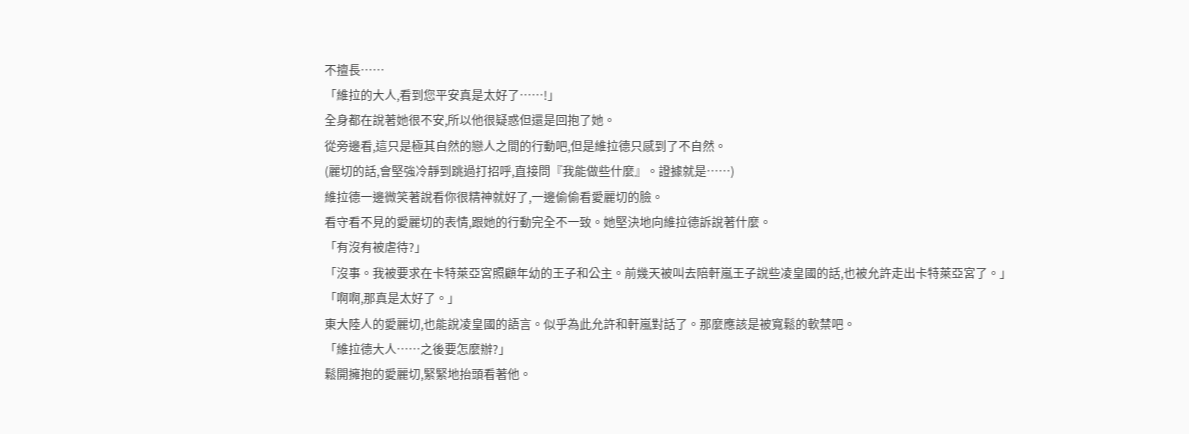不擅長……
「維拉的大人,看到您平安真是太好了……!」
全身都在說著她很不安,所以他很疑惑但還是回抱了她。
從旁邊看,這只是極其自然的戀人之間的行動吧,但是維拉德只感到了不自然。
(麗切的話,會堅強冷靜到跳過打招呼,直接問『我能做些什麼』。證據就是……)
維拉德一邊微笑著說看你很精神就好了,一邊偷偷看愛麗切的臉。
看守看不見的愛麗切的表情,跟她的行動完全不一致。她堅決地向維拉德訴說著什麼。
「有沒有被虐待?」
「沒事。我被要求在卡特萊亞宮照顧年幼的王子和公主。前幾天被叫去陪軒嵐王子說些凌皇國的話,也被允許走出卡特萊亞宮了。」
「啊啊,那真是太好了。」
東大陸人的愛麗切,也能說凌皇國的語言。似乎為此允許和軒嵐對話了。那麼應該是被寬鬆的軟禁吧。
「維拉德大人……之後要怎麼辦?」
鬆開擁抱的愛麗切,緊緊地抬頭看著他。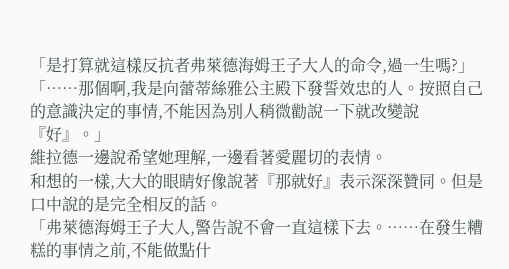「是打算就這樣反抗者弗萊德海姆王子大人的命令,過一生嗎?」
「……那個啊,我是向蕾蒂絲雅公主殿下發誓效忠的人。按照自己的意識決定的事情,不能因為別人稍微勸說一下就改變說『好』。」
維拉德一邊說希望她理解,一邊看著愛麗切的表情。
和想的一樣,大大的眼睛好像說著『那就好』表示深深贊同。但是口中說的是完全相反的話。
「弗萊德海姆王子大人,警告說不會一直這樣下去。……在發生糟糕的事情之前,不能做點什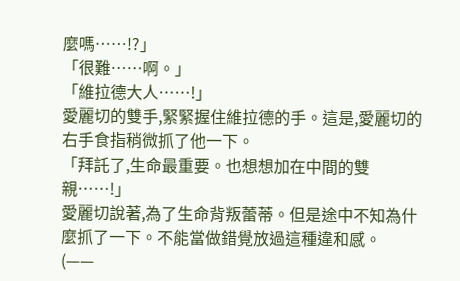麼嗎……!?」
「很難……啊。」
「維拉德大人……!」
愛麗切的雙手,緊緊握住維拉德的手。這是,愛麗切的右手食指稍微抓了他一下。
「拜託了,生命最重要。也想想加在中間的雙親……!」
愛麗切說著,為了生命背叛蕾蒂。但是途中不知為什麼抓了一下。不能當做錯覺放過這種違和感。
(——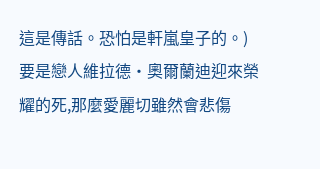這是傳話。恐怕是軒嵐皇子的。)
要是戀人維拉德·奧爾蘭迪迎來榮耀的死,那麼愛麗切雖然會悲傷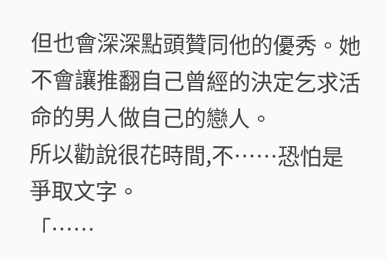但也會深深點頭贊同他的優秀。她不會讓推翻自己曾經的決定乞求活命的男人做自己的戀人。
所以勸說很花時間,不……恐怕是爭取文字。
「……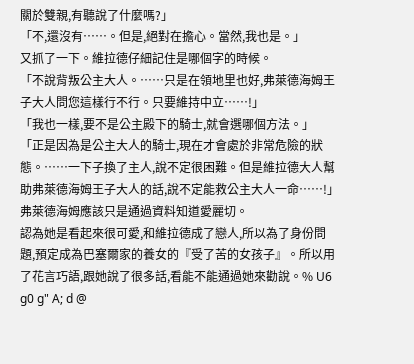關於雙親,有聽說了什麼嗎?」
「不,還沒有……。但是,絕對在擔心。當然,我也是。」
又抓了一下。維拉德仔細記住是哪個字的時候。
「不說背叛公主大人。……只是在領地里也好,弗萊德海姆王子大人問您這樣行不行。只要維持中立……!」
「我也一樣,要不是公主殿下的騎士,就會選哪個方法。」
「正是因為是公主大人的騎士,現在才會處於非常危險的狀態。……一下子換了主人,說不定很困難。但是維拉德大人幫助弗萊德海姆王子大人的話,說不定能救公主大人一命……!」
弗萊德海姆應該只是通過資料知道愛麗切。
認為她是看起來很可愛,和維拉德成了戀人,所以為了身份問題,預定成為巴塞爾家的養女的『受了苦的女孩子』。所以用了花言巧語,跟她說了很多話,看能不能通過她來勸說。% U6 g0 g" A; d @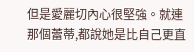但是愛麗切內心很堅強。就連那個蕾蒂,都說她是比自己更直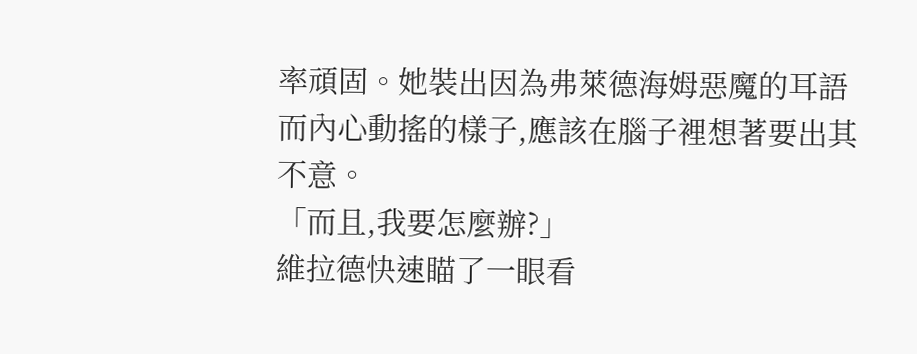率頑固。她裝出因為弗萊德海姆惡魔的耳語而內心動搖的樣子,應該在腦子裡想著要出其不意。
「而且,我要怎麼辦?」
維拉德快速瞄了一眼看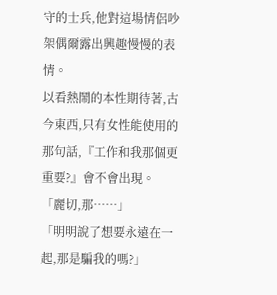守的士兵,他對這場情侶吵架偶爾露出興趣慢慢的表情。
以看熱鬧的本性期待著,古今東西,只有女性能使用的那句話,『工作和我那個更重要?』會不會出現。
「麗切,那……」
「明明說了想要永遠在一起,那是騙我的嗎?」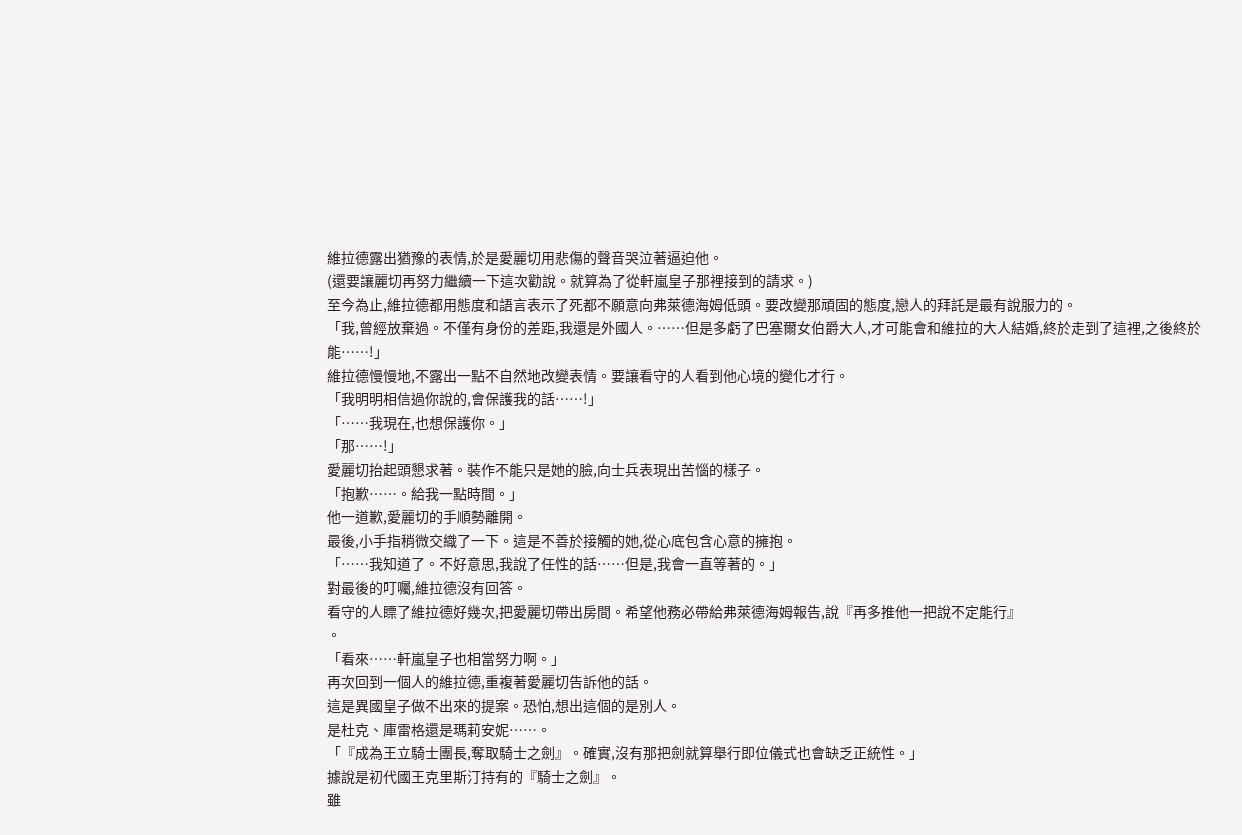維拉德露出猶豫的表情,於是愛麗切用悲傷的聲音哭泣著逼迫他。
(還要讓麗切再努力繼續一下這次勸說。就算為了從軒嵐皇子那裡接到的請求。)
至今為止,維拉德都用態度和語言表示了死都不願意向弗萊德海姆低頭。要改變那頑固的態度,戀人的拜託是最有說服力的。
「我,曾經放棄過。不僅有身份的差距,我還是外國人。……但是多虧了巴塞爾女伯爵大人,才可能會和維拉的大人結婚,終於走到了這裡,之後終於能……!」
維拉德慢慢地,不露出一點不自然地改變表情。要讓看守的人看到他心境的變化才行。
「我明明相信過你說的,會保護我的話……!」
「……我現在,也想保護你。」
「那……!」
愛麗切抬起頭懇求著。裝作不能只是她的臉,向士兵表現出苦惱的樣子。
「抱歉……。給我一點時間。」
他一道歉,愛麗切的手順勢離開。
最後,小手指稍微交織了一下。這是不善於接觸的她,從心底包含心意的擁抱。
「……我知道了。不好意思,我說了任性的話……但是,我會一直等著的。」
對最後的叮囑,維拉德沒有回答。
看守的人瞟了維拉德好幾次,把愛麗切帶出房間。希望他務必帶給弗萊德海姆報告,說『再多推他一把說不定能行』
。
「看來……軒嵐皇子也相當努力啊。」
再次回到一個人的維拉德,重複著愛麗切告訴他的話。
這是異國皇子做不出來的提案。恐怕,想出這個的是別人。
是杜克、庫雷格還是瑪莉安妮……。
「『成為王立騎士團長,奪取騎士之劍』。確實,沒有那把劍就算舉行即位儀式也會缺乏正統性。」
據說是初代國王克里斯汀持有的『騎士之劍』。
雖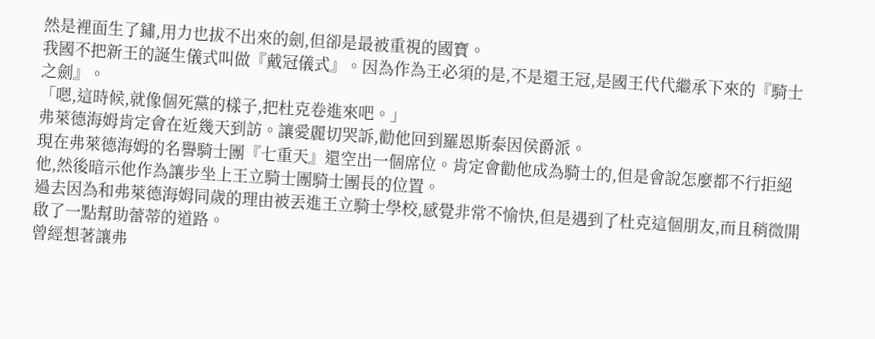然是裡面生了鏽,用力也拔不出來的劍,但卻是最被重視的國寶。
我國不把新王的誕生儀式叫做『戴冠儀式』。因為作為王必須的是,不是還王冠,是國王代代繼承下來的『騎士之劍』。
「嗯,這時候,就像個死黨的樣子,把杜克卷進來吧。」
弗萊德海姆肯定會在近幾天到訪。讓愛麗切哭訴,勸他回到羅恩斯泰因侯爵派。
現在弗萊德海姆的名譽騎士團『七重天』還空出一個席位。肯定會勸他成為騎士的,但是會說怎麼都不行拒絕他,然後暗示他作為讓步坐上王立騎士團騎士團長的位置。
過去因為和弗萊德海姆同歲的理由被丟進王立騎士學校,感覺非常不愉快,但是遇到了杜克這個朋友,而且稍微開啟了一點幫助蕾蒂的道路。
曾經想著讓弗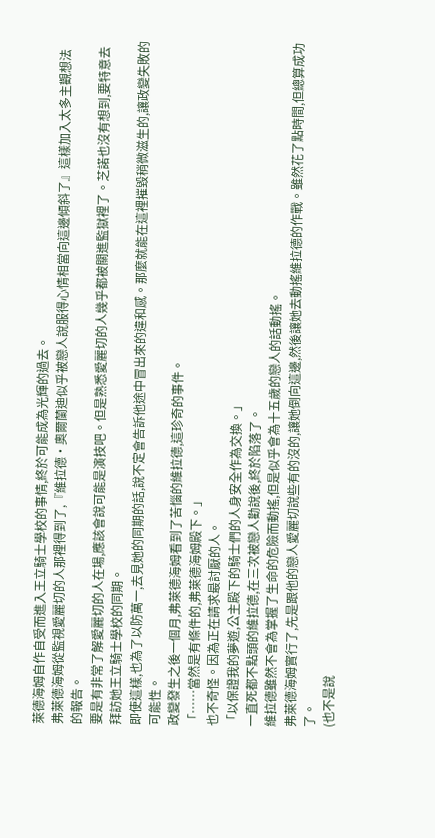萊德海姆自作自受而進入王立騎士學校的事情,終於可能成為光輝的過去。
弗萊德海姆從監視愛麗切的人那裡得到了,『維拉德·奧爾蘭迪似乎被戀人說服得心情相當向這邊傾斜了』這樣加入太多主觀想法的報告。
要是有非常了解愛麗切的人在場,應該會說可能是演技吧。但是熟悉愛麗切的人幾乎都被關進監獄裡了。芝諾也沒有想到,要特意去拜訪她王立騎士學校的同期。
即使這樣,也為了以防萬一,去見她的同期的話,說不定會告訴他途中冒出來的違和感。那麼就能在這裡摧毀稍微滋生的,讓政變失敗的可能性。
政變發生之後一個月,弗萊德海姆看到了苦惱的維拉德,這珍奇的事件。
「……當然是有條件的,弗萊德海姆殿下。」
也不奇怪。因為正在請求最討厭的人。
「以保證我的夢遊,公主殿下的騎士們的人身安全作為交換。」
一直死都不點頭的維拉德,在三次被戀人勸說後,終於陷落了。
維拉德雖然不會為掌握了生命的危險而動搖,但是似乎會為十五歲的戀人的話動搖。
弗萊德海姆實行了,先是跟他的戀人愛麗切說些有的沒的,讓她倒向這邊,然後讓她去動搖維拉德的作戰。雖然花了點時間,但總算成功了。
(也不是說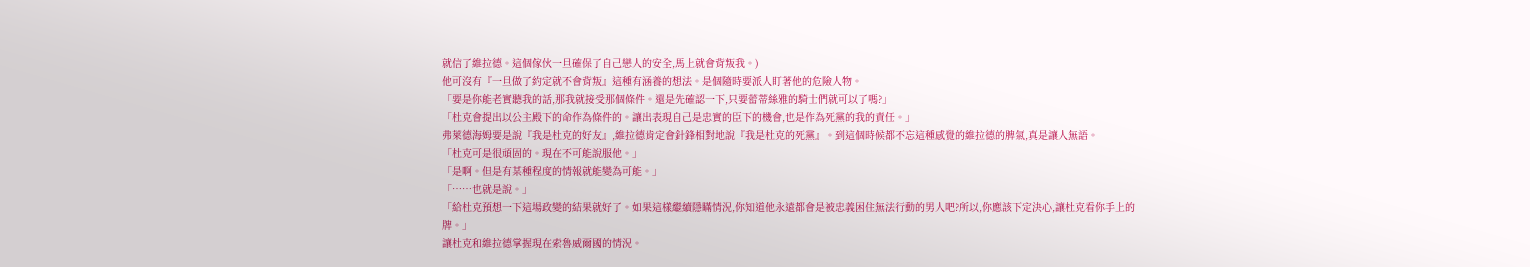就信了維拉德。這個傢伙一旦確保了自己戀人的安全,馬上就會背叛我。)
他可沒有『一旦做了約定就不會背叛』這種有涵養的想法。是個隨時要派人盯著他的危險人物。
「要是你能老實聽我的話,那我就接受那個條件。還是先確認一下,只要蕾蒂絲雅的騎士們就可以了嗎?」
「杜克會提出以公主殿下的命作為條件的。讓出表現自己是忠實的臣下的機會,也是作為死黨的我的責任。」
弗萊德海姆要是說『我是杜克的好友』,維拉德肯定會針鋒相對地說『我是杜克的死黨』。到這個時候都不忘這種感覺的維拉德的脾氣,真是讓人無語。
「杜克可是很頑固的。現在不可能說服他。」
「是啊。但是有某種程度的情報就能變為可能。」
「……也就是說。」
「給杜克預想一下這場政變的結果就好了。如果這樣繼續隱瞞情況,你知道他永遠都會是被忠義困住無法行動的男人吧?所以,你應該下定決心,讓杜克看你手上的牌。」
讓杜克和維拉德掌握現在索魯威爾國的情況。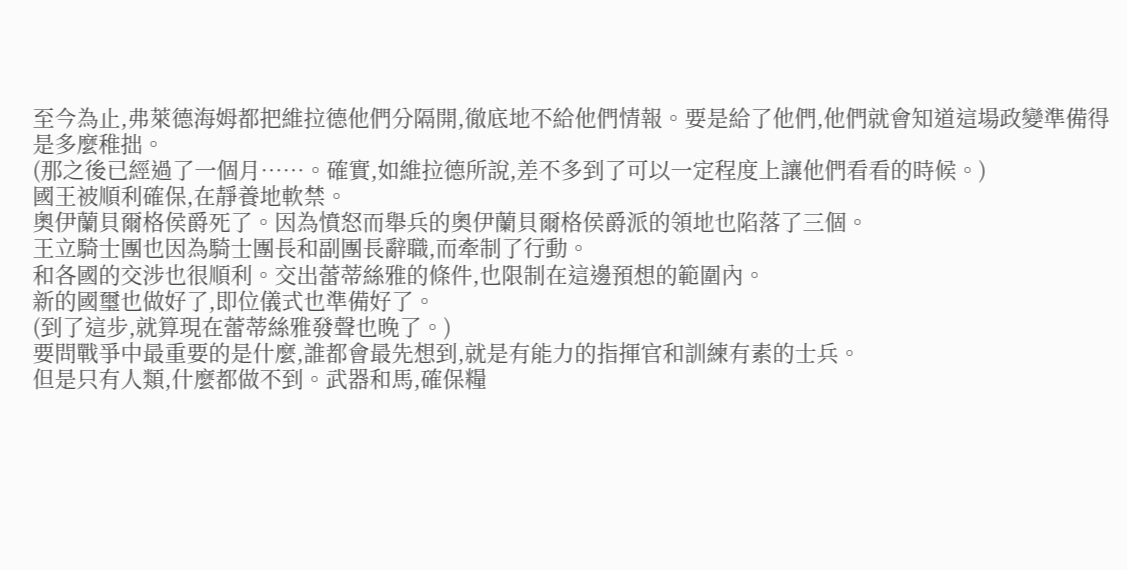至今為止,弗萊德海姆都把維拉德他們分隔開,徹底地不給他們情報。要是給了他們,他們就會知道這場政變準備得是多麼稚拙。
(那之後已經過了一個月……。確實,如維拉德所說,差不多到了可以一定程度上讓他們看看的時候。)
國王被順利確保,在靜養地軟禁。
奧伊蘭貝爾格侯爵死了。因為憤怒而舉兵的奧伊蘭貝爾格侯爵派的領地也陷落了三個。
王立騎士團也因為騎士團長和副團長辭職,而牽制了行動。
和各國的交涉也很順利。交出蕾蒂絲雅的條件,也限制在這邊預想的範圍內。
新的國璽也做好了,即位儀式也準備好了。
(到了這步,就算現在蕾蒂絲雅發聲也晚了。)
要問戰爭中最重要的是什麼,誰都會最先想到,就是有能力的指揮官和訓練有素的士兵。
但是只有人類,什麼都做不到。武器和馬,確保糧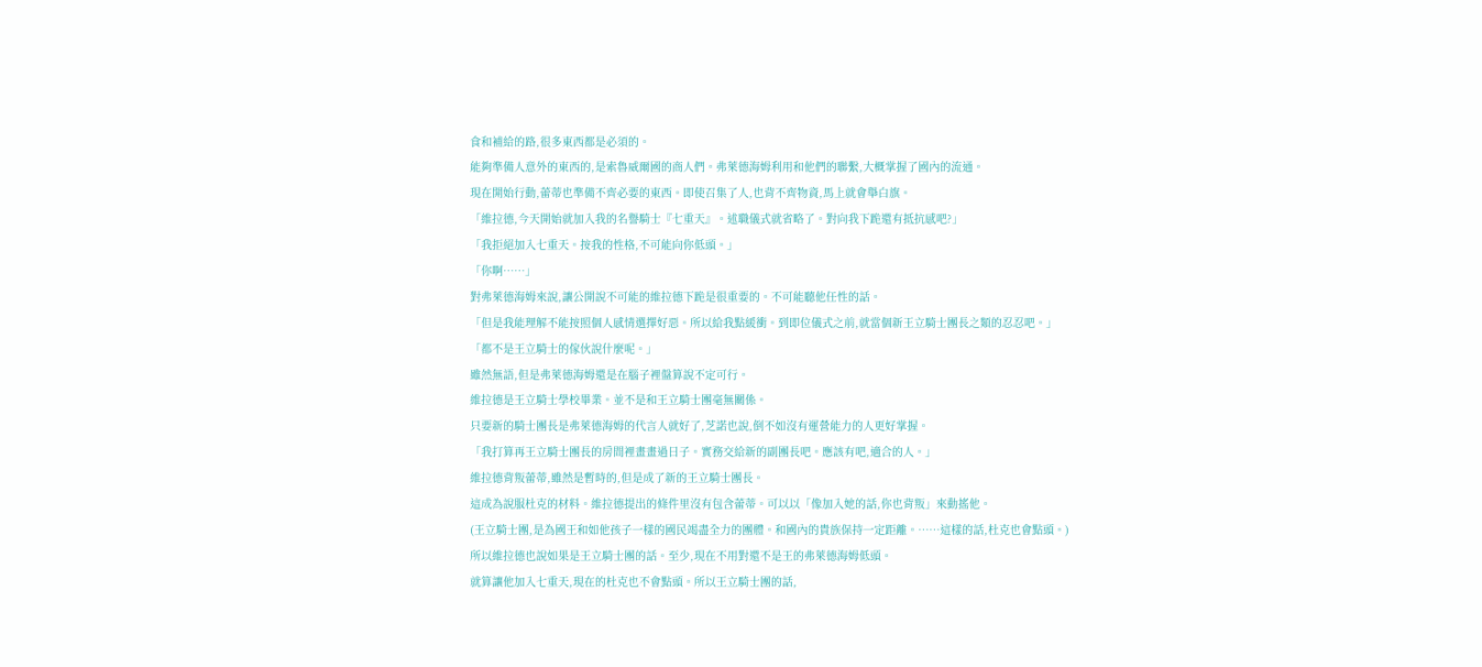食和補給的路,很多東西都是必須的。
能夠準備人意外的東西的,是索魯威爾國的商人們。弗萊德海姆利用和他們的聯繫,大概掌握了國內的流通。
現在開始行動,蕾蒂也準備不齊必要的東西。即使召集了人,也背不齊物資,馬上就會舉白旗。
「維拉德,今天開始就加入我的名譽騎士『七重天』。述職儀式就省略了。對向我下跪還有抵抗感吧?」
「我拒絕加入七重天。按我的性格,不可能向你低頭。」
「你啊……」
對弗萊德海姆來說,讓公開說不可能的維拉德下跪是很重要的。不可能聽他任性的話。
「但是我能理解不能按照個人感情選擇好惡。所以給我點緩衝。到即位儀式之前,就當個新王立騎士團長之類的忍忍吧。」
「都不是王立騎士的傢伙說什麼呢。」
雖然無語,但是弗萊德海姆還是在腦子裡盤算說不定可行。
維拉德是王立騎士學校畢業。並不是和王立騎士團毫無關係。
只要新的騎士團長是弗萊德海姆的代言人就好了,芝諾也說,倒不如沒有運營能力的人更好掌握。
「我打算再王立騎士團長的房間裡畫畫過日子。實務交給新的副團長吧。應該有吧,適合的人。」
維拉德背叛蕾蒂,雖然是暫時的,但是成了新的王立騎士團長。
這成為說服杜克的材料。維拉德提出的條件里沒有包含蕾蒂。可以以「像加入她的話,你也背叛」來動搖他。
(王立騎士團,是為國王和如他孩子一樣的國民竭盡全力的團體。和國內的貴族保持一定距離。……這樣的話,杜克也會點頭。)
所以維拉德也說如果是王立騎士團的話。至少,現在不用對還不是王的弗萊德海姆低頭。
就算讓他加入七重天,現在的杜克也不會點頭。所以王立騎士團的話,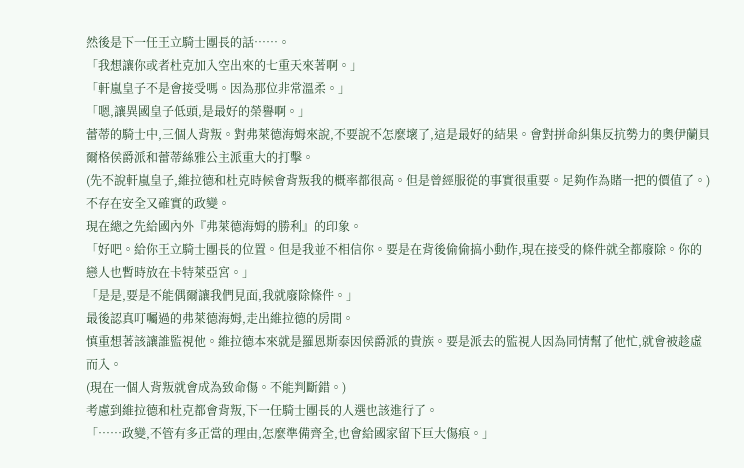然後是下一任王立騎士團長的話……。
「我想讓你或者杜克加入空出來的七重天來著啊。」
「軒嵐皇子不是會接受嗎。因為那位非常溫柔。」
「嗯,讓異國皇子低頭,是最好的榮譽啊。」
蕾蒂的騎士中,三個人背叛。對弗萊德海姆來說,不要說不怎麼壞了,這是最好的結果。會對拼命糾集反抗勢力的奧伊蘭貝爾格侯爵派和蕾蒂絲雅公主派重大的打擊。
(先不說軒嵐皇子,維拉德和杜克時候會背叛我的概率都很高。但是曾經服從的事實很重要。足夠作為賭一把的價值了。)
不存在安全又確實的政變。
現在總之先給國內外『弗萊德海姆的勝利』的印象。
「好吧。給你王立騎士團長的位置。但是我並不相信你。要是在背後偷偷搞小動作,現在接受的條件就全都廢除。你的戀人也暫時放在卡特萊亞宮。」
「是是,要是不能偶爾讓我們見面,我就廢除條件。」
最後認真叮囑過的弗萊德海姆,走出維拉德的房間。
慎重想著該讓誰監視他。維拉德本來就是羅恩斯泰因侯爵派的貴族。要是派去的監視人因為同情幫了他忙,就會被趁虛而入。
(現在一個人背叛就會成為致命傷。不能判斷錯。)
考慮到維拉德和杜克都會背叛,下一任騎士團長的人選也該進行了。
「……政變,不管有多正當的理由,怎麼準備齊全,也會給國家留下巨大傷痕。」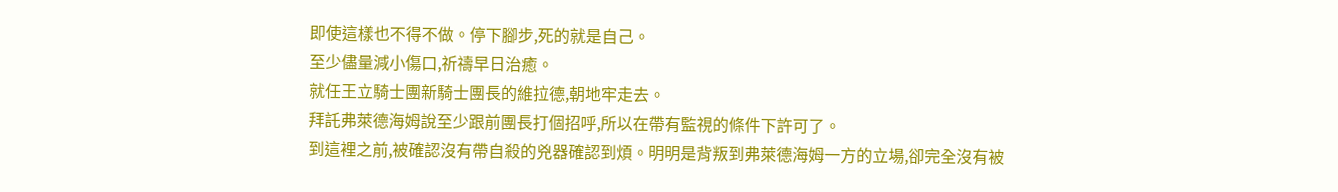即使這樣也不得不做。停下腳步,死的就是自己。
至少儘量減小傷口,祈禱早日治癒。
就任王立騎士團新騎士團長的維拉德,朝地牢走去。
拜託弗萊德海姆說至少跟前團長打個招呼,所以在帶有監視的條件下許可了。
到這裡之前,被確認沒有帶自殺的兇器確認到煩。明明是背叛到弗萊德海姆一方的立場,卻完全沒有被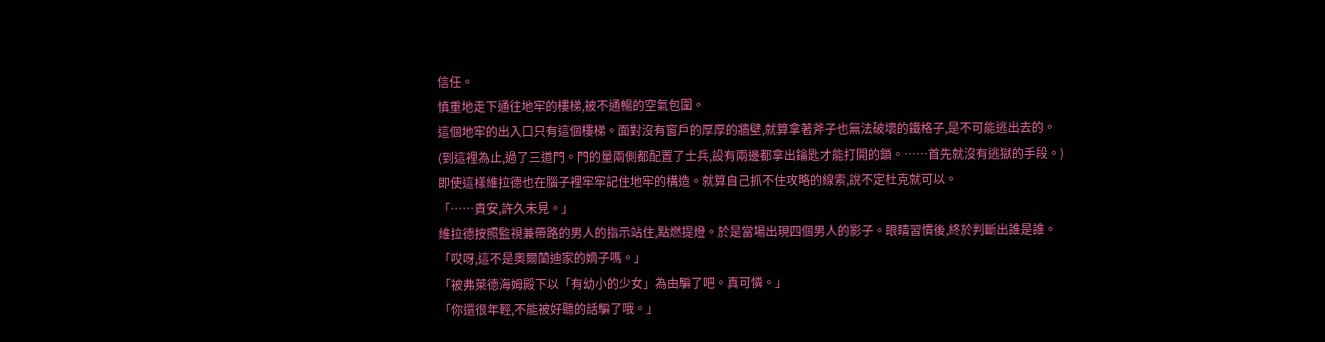信任。
慎重地走下通往地牢的樓梯,被不通暢的空氣包圍。
這個地牢的出入口只有這個樓梯。面對沒有窗戶的厚厚的牆壁,就算拿著斧子也無法破壞的鐵格子,是不可能逃出去的。
(到這裡為止,過了三道門。門的量兩側都配置了士兵,設有兩邊都拿出鑰匙才能打開的鎖。……首先就沒有逃獄的手段。)
即使這樣維拉德也在腦子裡牢牢記住地牢的構造。就算自己抓不住攻略的線索,說不定杜克就可以。
「……貴安,許久未見。」
維拉德按照監視兼帶路的男人的指示站住,點燃提燈。於是當場出現四個男人的影子。眼睛習慣後,終於判斷出誰是誰。
「哎呀,這不是奧爾蘭迪家的嫡子嗎。」
「被弗萊德海姆殿下以「有幼小的少女」為由騙了吧。真可憐。」
「你還很年輕,不能被好聽的話騙了哦。」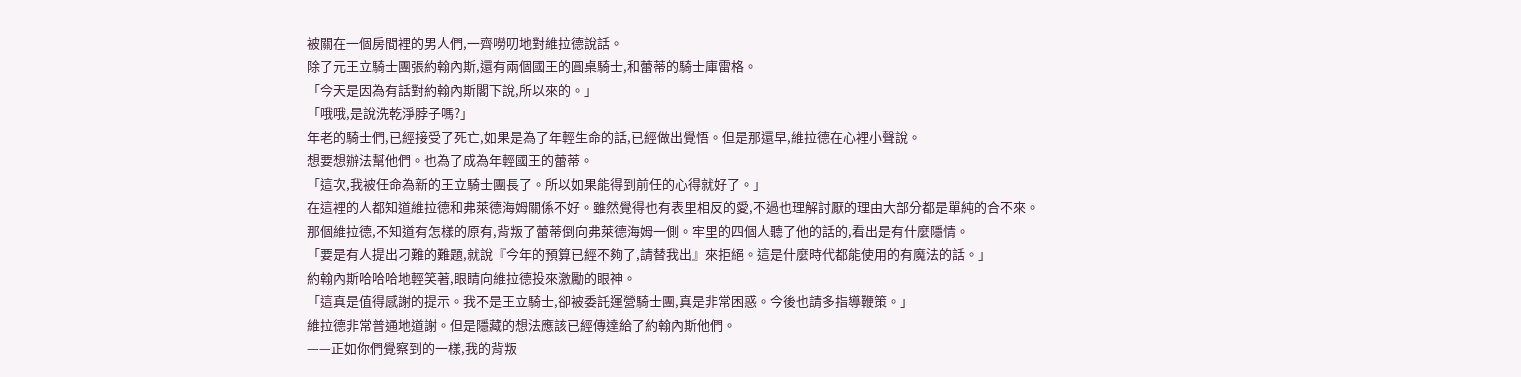被關在一個房間裡的男人們,一齊嘮叨地對維拉德說話。
除了元王立騎士團張約翰內斯,還有兩個國王的圓桌騎士,和蕾蒂的騎士庫雷格。
「今天是因為有話對約翰內斯閣下說,所以來的。」
「哦哦,是說洗乾淨脖子嗎?」
年老的騎士們,已經接受了死亡,如果是為了年輕生命的話,已經做出覺悟。但是那還早,維拉德在心裡小聲說。
想要想辦法幫他們。也為了成為年輕國王的蕾蒂。
「這次,我被任命為新的王立騎士團長了。所以如果能得到前任的心得就好了。」
在這裡的人都知道維拉德和弗萊德海姆關係不好。雖然覺得也有表里相反的愛,不過也理解討厭的理由大部分都是單純的合不來。
那個維拉德,不知道有怎樣的原有,背叛了蕾蒂倒向弗萊德海姆一側。牢里的四個人聽了他的話的,看出是有什麼隱情。
「要是有人提出刁難的難題,就說『今年的預算已經不夠了,請替我出』來拒絕。這是什麼時代都能使用的有魔法的話。」
約翰內斯哈哈哈地輕笑著,眼睛向維拉德投來激勵的眼神。
「這真是值得感謝的提示。我不是王立騎士,卻被委託運營騎士團,真是非常困惑。今後也請多指導鞭策。」
維拉德非常普通地道謝。但是隱藏的想法應該已經傳達給了約翰內斯他們。
——正如你們覺察到的一樣,我的背叛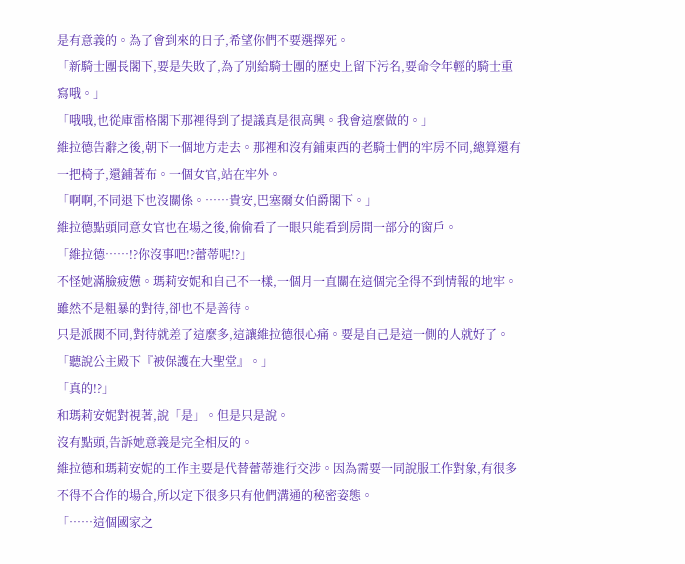是有意義的。為了會到來的日子,希望你們不要選擇死。
「新騎士團長閣下,要是失敗了,為了別給騎士團的歷史上留下污名,要命令年輕的騎士重寫哦。」
「哦哦,也從庫雷格閣下那裡得到了提議真是很高興。我會這麼做的。」
維拉德告辭之後,朝下一個地方走去。那裡和沒有鋪東西的老騎士們的牢房不同,總算還有一把椅子,還鋪著布。一個女官,站在牢外。
「啊啊,不同退下也沒關係。……貴安,巴塞爾女伯爵閣下。」
維拉德點頭同意女官也在場之後,偷偷看了一眼只能看到房間一部分的窗戶。
「維拉德……!?你沒事吧!?蕾蒂呢!?」
不怪她滿臉疲憊。瑪莉安妮和自己不一樣,一個月一直關在這個完全得不到情報的地牢。
雖然不是粗暴的對待,卻也不是善待。
只是派閥不同,對待就差了這麼多,這讓維拉德很心痛。要是自己是這一側的人就好了。
「聽說公主殿下『被保護在大聖堂』。」
「真的!?」
和瑪莉安妮對視著,說「是」。但是只是說。
沒有點頭,告訴她意義是完全相反的。
維拉德和瑪莉安妮的工作主要是代替蕾蒂進行交涉。因為需要一同說服工作對象,有很多不得不合作的場合,所以定下很多只有他們溝通的秘密姿態。
「……這個國家之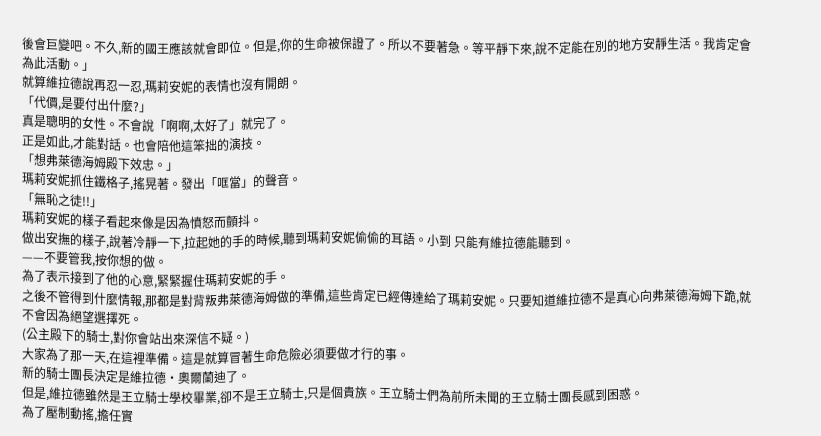後會巨變吧。不久,新的國王應該就會即位。但是,你的生命被保證了。所以不要著急。等平靜下來,說不定能在別的地方安靜生活。我肯定會為此活動。」
就算維拉德說再忍一忍,瑪莉安妮的表情也沒有開朗。
「代價,是要付出什麼?」
真是聰明的女性。不會說「啊啊,太好了」就完了。
正是如此,才能對話。也會陪他這笨拙的演技。
「想弗萊德海姆殿下效忠。」
瑪莉安妮抓住鐵格子,搖晃著。發出「哐當」的聲音。
「無恥之徒!!」
瑪莉安妮的樣子看起來像是因為憤怒而顫抖。
做出安撫的樣子,說著冷靜一下,拉起她的手的時候,聽到瑪莉安妮偷偷的耳語。小到 只能有維拉德能聽到。
——不要管我,按你想的做。
為了表示接到了他的心意,緊緊握住瑪莉安妮的手。
之後不管得到什麼情報,那都是對背叛弗萊德海姆做的準備,這些肯定已經傳達給了瑪莉安妮。只要知道維拉德不是真心向弗萊德海姆下跪,就不會因為絕望選擇死。
(公主殿下的騎士,對你會站出來深信不疑。)
大家為了那一天,在這裡準備。這是就算冒著生命危險必須要做才行的事。
新的騎士團長決定是維拉德·奧爾蘭迪了。
但是,維拉德雖然是王立騎士學校畢業,卻不是王立騎士,只是個貴族。王立騎士們為前所未聞的王立騎士團長感到困惑。
為了壓制動搖,擔任實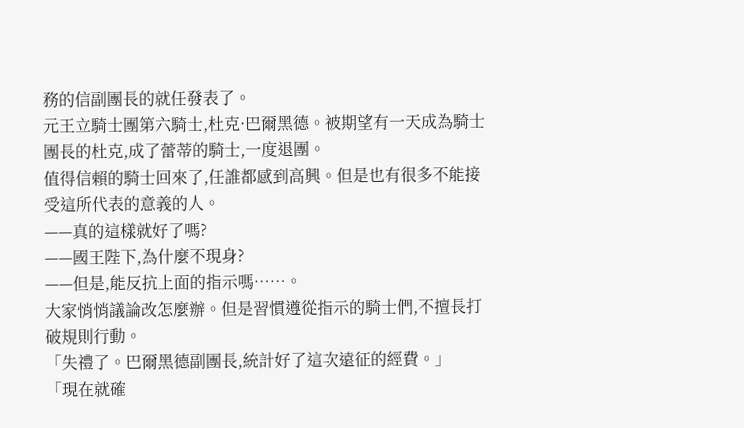務的信副團長的就任發表了。
元王立騎士團第六騎士,杜克·巴爾黑德。被期望有一天成為騎士團長的杜克,成了蕾蒂的騎士,一度退團。
值得信賴的騎士回來了,任誰都感到高興。但是也有很多不能接受這所代表的意義的人。
——真的這樣就好了嗎?
——國王陛下,為什麼不現身?
——但是,能反抗上面的指示嗎……。
大家悄悄議論改怎麼辦。但是習慣遵從指示的騎士們,不擅長打破規則行動。
「失禮了。巴爾黑德副團長,統計好了這次遠征的經費。」
「現在就確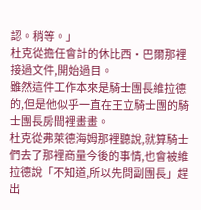認。稍等。」
杜克從擔任會計的休比西·巴爾那裡接過文件,開始過目。
雖然這件工作本來是騎士團長維拉德的,但是他似乎一直在王立騎士團的騎士團長房間裡畫畫。
杜克從弗萊德海姆那裡聽說,就算騎士們去了那裡商量今後的事情,也會被維拉德說「不知道,所以先問副團長」趕出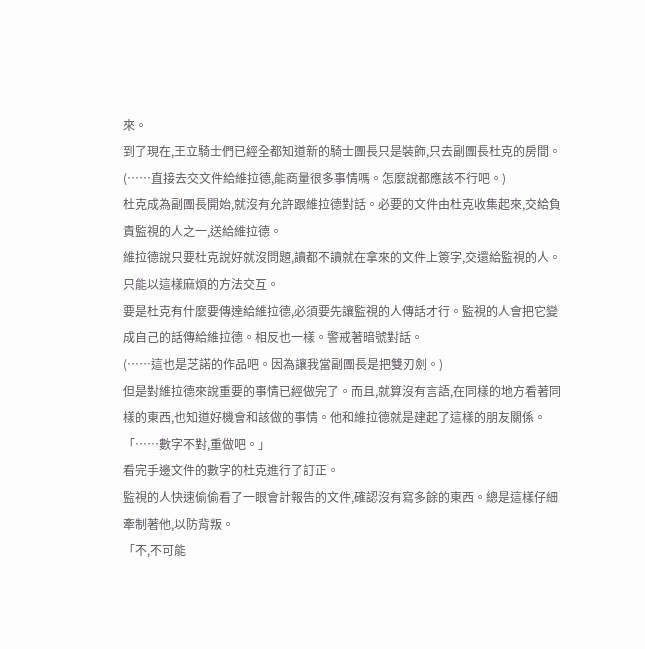來。
到了現在,王立騎士們已經全都知道新的騎士團長只是裝飾,只去副團長杜克的房間。
(……直接去交文件給維拉德,能商量很多事情嗎。怎麼說都應該不行吧。)
杜克成為副團長開始,就沒有允許跟維拉德對話。必要的文件由杜克收集起來,交給負責監視的人之一,送給維拉德。
維拉德說只要杜克說好就沒問題,讀都不讀就在拿來的文件上簽字,交還給監視的人。
只能以這樣麻煩的方法交互。
要是杜克有什麼要傳達給維拉德,必須要先讓監視的人傳話才行。監視的人會把它變成自己的話傳給維拉德。相反也一樣。警戒著暗號對話。
(……這也是芝諾的作品吧。因為讓我當副團長是把雙刃劍。)
但是對維拉德來說重要的事情已經做完了。而且,就算沒有言語,在同樣的地方看著同樣的東西,也知道好機會和該做的事情。他和維拉德就是建起了這樣的朋友關係。
「……數字不對,重做吧。」
看完手邊文件的數字的杜克進行了訂正。
監視的人快速偷偷看了一眼會計報告的文件,確認沒有寫多餘的東西。總是這樣仔細牽制著他,以防背叛。
「不,不可能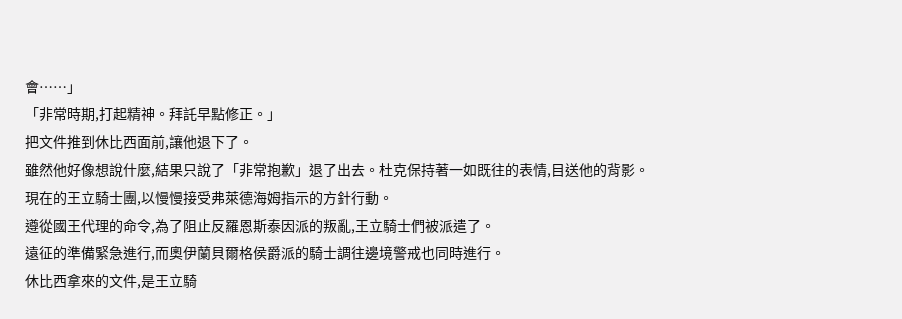會……」
「非常時期,打起精神。拜託早點修正。」
把文件推到休比西面前,讓他退下了。
雖然他好像想說什麼,結果只說了「非常抱歉」退了出去。杜克保持著一如既往的表情,目送他的背影。
現在的王立騎士團,以慢慢接受弗萊德海姆指示的方針行動。
遵從國王代理的命令,為了阻止反羅恩斯泰因派的叛亂,王立騎士們被派遣了。
遠征的準備緊急進行,而奧伊蘭貝爾格侯爵派的騎士調往邊境警戒也同時進行。
休比西拿來的文件,是王立騎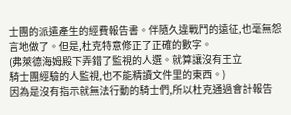士團的派遣產生的經費報告書。伴隨久違戰鬥的遠征,也毫無怨言地做了。但是,杜克特意修正了正確的數字。
(弗萊德海姆殿下弄錯了監視的人選。就算讓沒有王立
騎士團經驗的人監視,也不能精讀文件里的東西。)
因為是沒有指示就無法行動的騎士們,所以杜克通過會計報告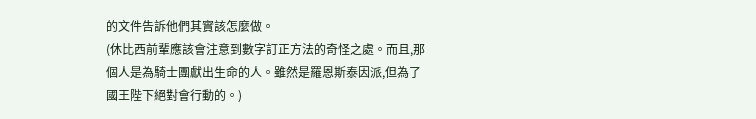的文件告訴他們其實該怎麼做。
(休比西前輩應該會注意到數字訂正方法的奇怪之處。而且,那個人是為騎士團獻出生命的人。雖然是羅恩斯泰因派,但為了國王陛下絕對會行動的。)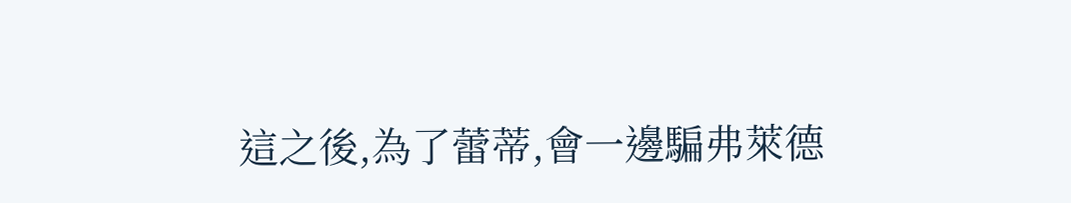這之後,為了蕾蒂,會一邊騙弗萊德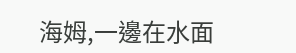海姆,一邊在水面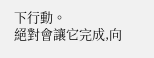下行動。
絕對會讓它完成,向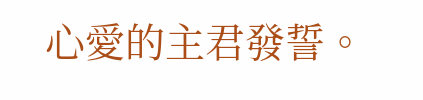心愛的主君發誓。